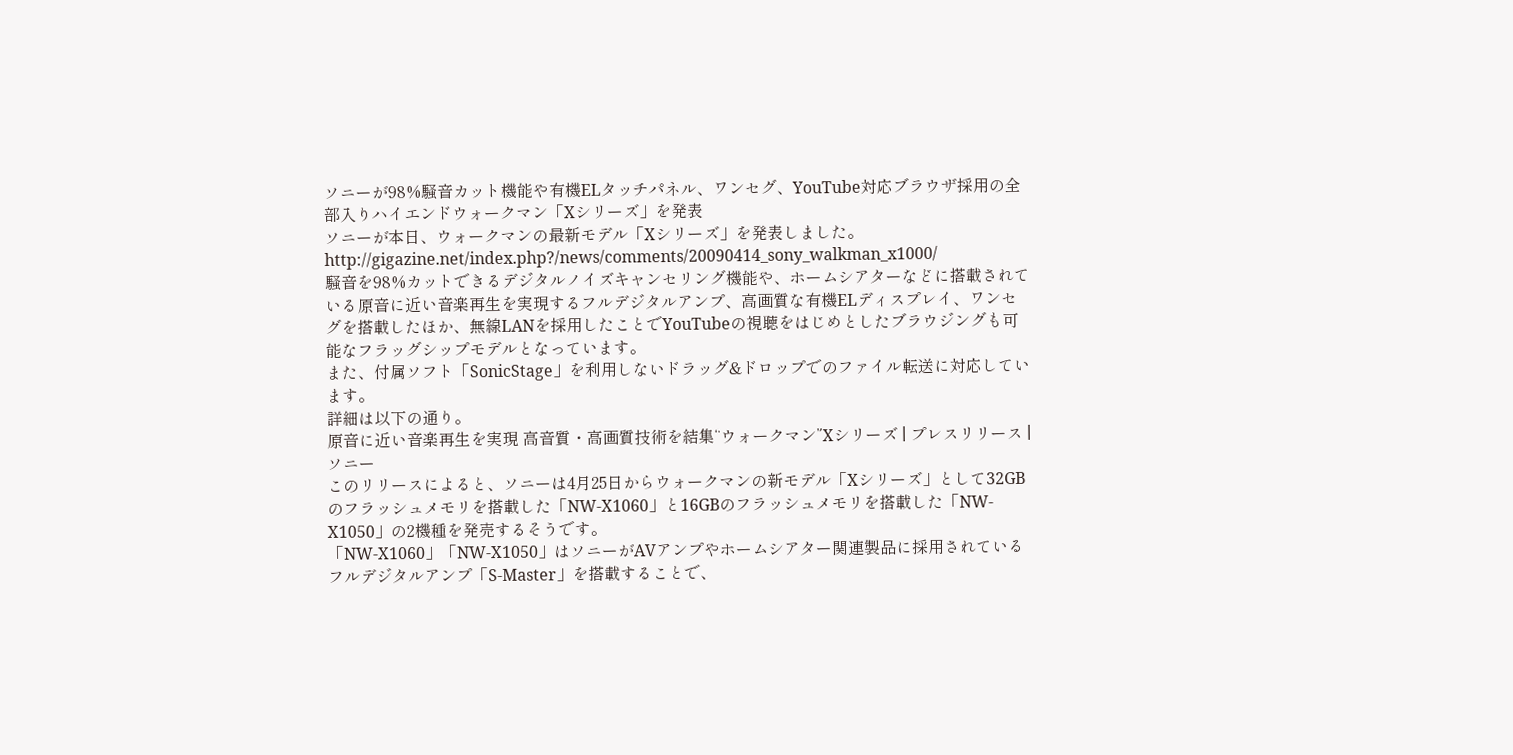ソニーが98%騒音カット機能や有機ELタッチパネル、ワンセグ、YouTube対応ブラウザ採用の全部入りハイエンドウォークマン「Xシリーズ」を発表
ソニーが本日、ウォークマンの最新モデル「Xシリーズ」を発表しました。
http://gigazine.net/index.php?/news/comments/20090414_sony_walkman_x1000/
騒音を98%カットできるデジタルノイズキャンセリング機能や、ホームシアターなどに搭載されている原音に近い音楽再生を実現するフルデジタルアンプ、高画質な有機ELディスプレイ、ワンセグを搭載したほか、無線LANを採用したことでYouTubeの視聴をはじめとしたブラウジングも可能なフラッグシップモデルとなっています。
また、付属ソフト「SonicStage」を利用しないドラッグ&ドロップでのファイル転送に対応しています。
詳細は以下の通り。
原音に近い音楽再生を実現 高音質・高画質技術を結集“ウォークマン”Xシリーズ | プレスリリース | ソニー
このリリースによると、ソニーは4月25日からウォークマンの新モデル「Xシリーズ」として32GBのフラッシュメモリを搭載した「NW-X1060」と16GBのフラッシュメモリを搭載した「NW-X1050」の2機種を発売するそうです。
「NW-X1060」「NW-X1050」はソニーがAVアンプやホームシアター関連製品に採用されているフルデジタルアンプ「S-Master」を搭載することで、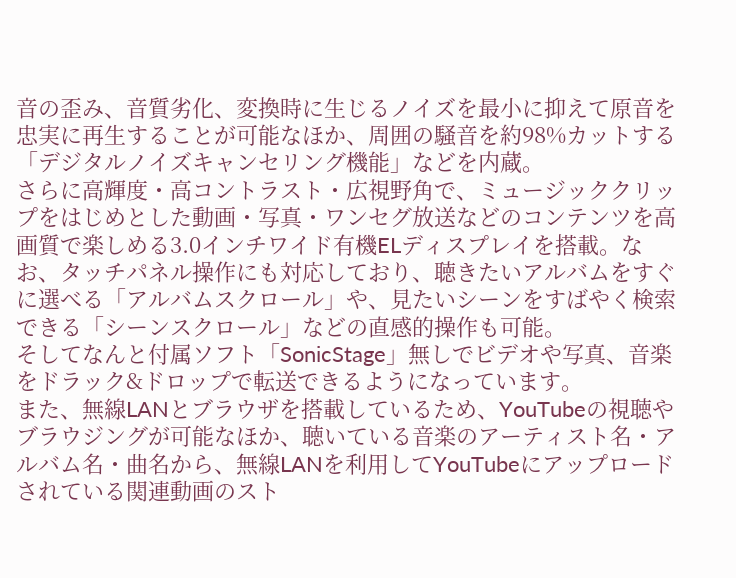音の歪み、音質劣化、変換時に生じるノイズを最小に抑えて原音を忠実に再生することが可能なほか、周囲の騒音を約98%カットする「デジタルノイズキャンセリング機能」などを内蔵。
さらに高輝度・高コントラスト・広視野角で、ミュージッククリップをはじめとした動画・写真・ワンセグ放送などのコンテンツを高画質で楽しめる3.0インチワイド有機ELディスプレイを搭載。なお、タッチパネル操作にも対応しており、聴きたいアルバムをすぐに選べる「アルバムスクロール」や、見たいシーンをすばやく検索できる「シーンスクロール」などの直感的操作も可能。
そしてなんと付属ソフト「SonicStage」無しでビデオや写真、音楽をドラック&ドロップで転送できるようになっています。
また、無線LANとブラウザを搭載しているため、YouTubeの視聴やブラウジングが可能なほか、聴いている音楽のアーティスト名・アルバム名・曲名から、無線LANを利用してYouTubeにアップロードされている関連動画のスト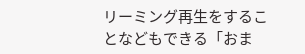リーミング再生をすることなどもできる「おま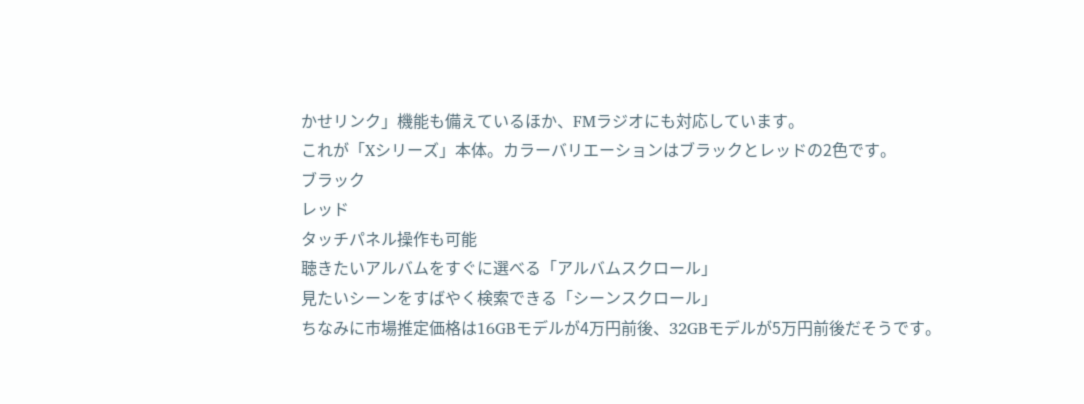かせリンク」機能も備えているほか、FMラジオにも対応しています。
これが「Xシリーズ」本体。カラーバリエーションはブラックとレッドの2色です。
ブラック
レッド
タッチパネル操作も可能
聴きたいアルバムをすぐに選べる「アルバムスクロール」
見たいシーンをすばやく検索できる「シーンスクロール」
ちなみに市場推定価格は16GBモデルが4万円前後、32GBモデルが5万円前後だそうです。